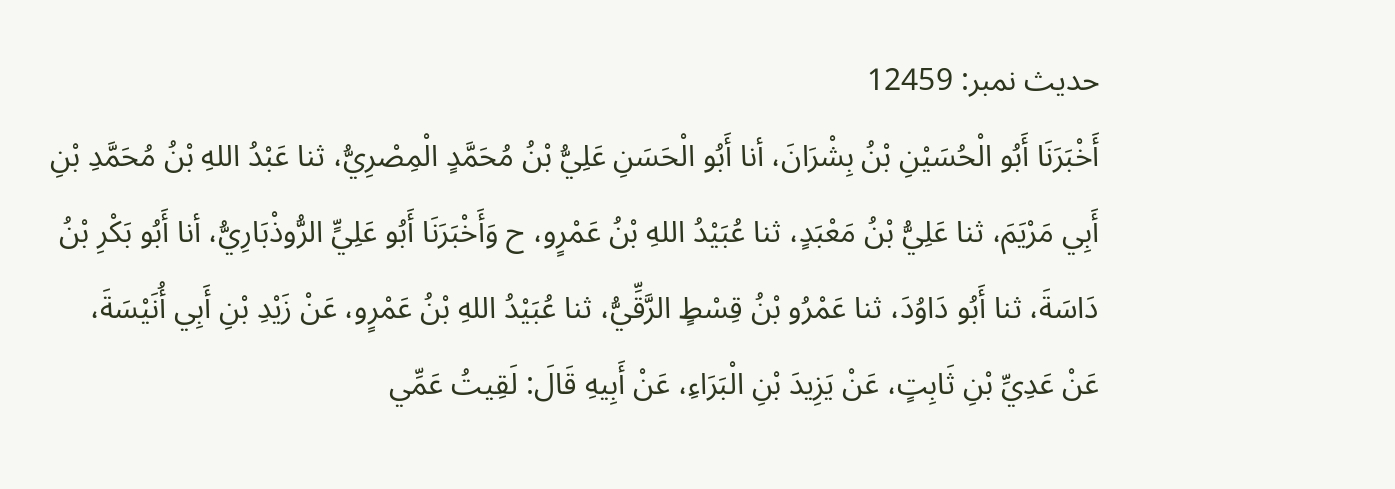حدیث نمبر: 12459
أَخْبَرَنَا أَبُو الْحُسَيْنِ بْنُ بِشْرَانَ، أنا أَبُو الْحَسَنِ عَلِيُّ بْنُ مُحَمَّدٍ الْمِصْرِيُّ، ثنا عَبْدُ اللهِ بْنُ مُحَمَّدِ بْنِ أَبِي مَرْيَمَ، ثنا عَلِيُّ بْنُ مَعْبَدٍ، ثنا عُبَيْدُ اللهِ بْنُ عَمْرٍو، ح وَأَخْبَرَنَا أَبُو عَلِيٍّ الرُّوذْبَارِيُّ، أنا أَبُو بَكْرِ بْنُ دَاسَةَ، ثنا أَبُو دَاوُدَ، ثنا عَمْرُو بْنُ قِسْطٍ الرَّقِّيُّ، ثنا عُبَيْدُ اللهِ بْنُ عَمْرٍو، عَنْ زَيْدِ بْنِ أَبِي أُنَيْسَةَ، عَنْ عَدِيِّ بْنِ ثَابِتٍ، عَنْ يَزِيدَ بْنِ الْبَرَاءِ، عَنْ أَبِيهِ قَالَ: لَقِيتُ عَمِّي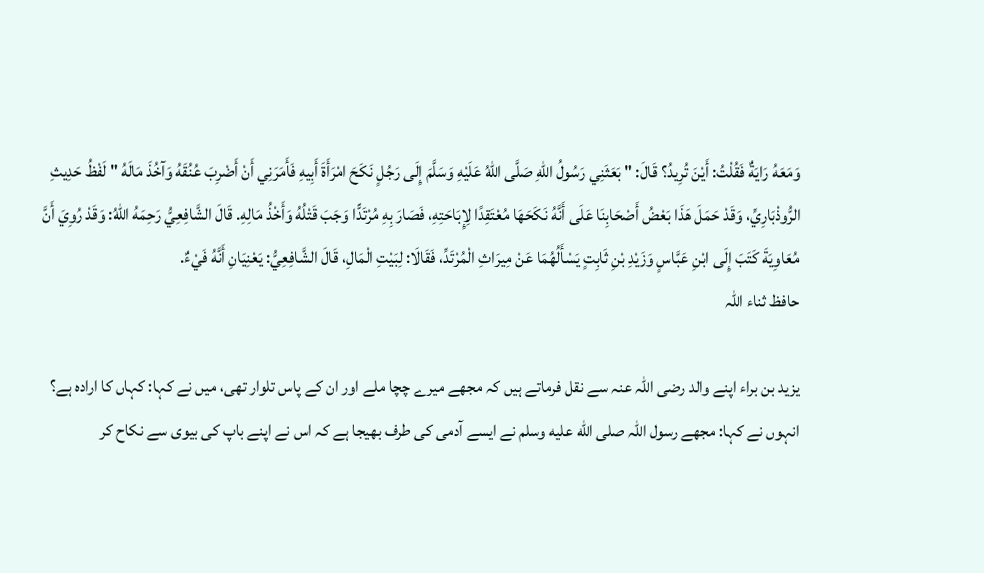وَمَعَهُ رَايَةٌ فَقُلْتُ: أَيْنَ تُرِيدُ؟ قَالَ: " بَعَثَنِي رَسُولُ اللهِ صَلَّى اللهُ عَلَيْهِ وَسَلَّمَ إِلَى رَجُلٍ نَكَحَ امْرَأَةَ أَبِيهِ فَأَمَرَنِي أَنْ أَضْرِبَ عُنُقَهُ وَآخُذَ مَالَهُ " لَفْظُ حَدِيثِ الرُّوذْبَارِيِّ، وَقَدْ حَمَلَ هَذَا بَعْضُ أَصْحَابِنَا عَلَى أَنَّهُ نَكَحَهَا مُعْتَقِدًا لِإِبَاحَتِهِ، فَصَارَ بِهِ مُرْتَدًّا وَجَبَ قَتْلُهُ وَأَخْذُ مَالِهِ. قَالَ الشَّافِعِيُّ رَحِمَهُ اللهُ: وَقَدْ رُوِيَ أَنَّ مُعَاوِيَةَ كَتَبَ إِلَى ابْنِ عَبَّاسٍ وَزَيْدِ بْنِ ثَابِتٍ يَسْأَلُهُمَا عَنْ مِيرَاثِ الْمُرْتَدِّ، فَقَالَا: لِبَيْتِ الْمَالِ، قَالَ الشَّافِعِيُّ: يَعْنِيَانِ أَنَّهُ فَيْءٌ.
حافظ ثناء اللہ

یزید بن براء اپنے والد رضی اللہ عنہ سے نقل فرماتے ہیں کہ مجھے میرے چچا ملے اور ان کے پاس تلوار تھی، میں نے کہا: کہاں کا ارادہ ہے؟ انہوں نے کہا: مجھے رسول اللہ صلى الله عليه وسلم نے ایسے آدمی کی طرف بھیجا ہے کہ اس نے اپنے باپ کی بیوی سے نکاح کر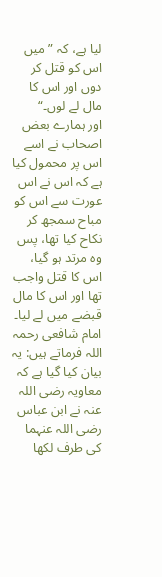لیا ہے، کہ ”میں اس کو قتل کر دوں اور اس کا مال لے لوں۔“
اور ہمارے بعض اصحاب نے اسے اس پر محمول کیا ہے کہ اس نے اس عورت سے اس کو مباح سمجھ کر نکاح کیا تھا، پس وہ مرتد ہو گیا، اس کا قتل واجب تھا اور اس کا مال قبضے میں لے لیا۔
امام شافعی رحمہ اللہ فرماتے ہیں: یہ بیان کیا گیا ہے کہ معاویہ رضی اللہ عنہ نے ابن عباس رضی اللہ عنہما کی طرف لکھا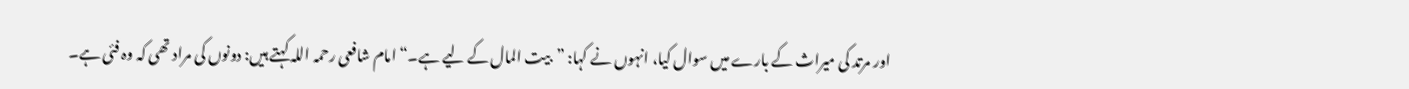اور مرتد کی میراث کے بارے میں سوال کیا، انہوں نے کہا: ”بیت المال کے لیے ہے۔“ امام شافعی رحمہ اللہ کہتے ہیں: دونوں کی مراد تھی کہ وہ فئی ہے۔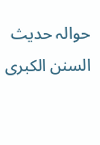حوالہ حدیث السنن الكبرى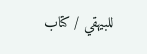للبيهقي / كتاب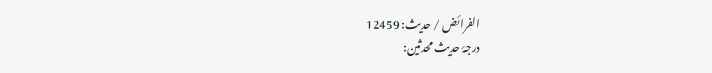الفرائض / حدیث: 12459
درجۂ حدیث محدثین: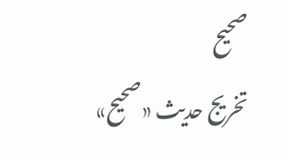صحيح
تخریج حدیث «صحيح»